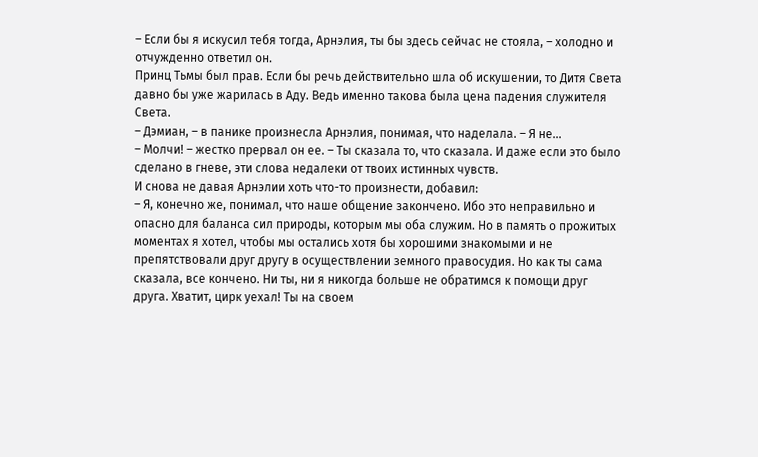– Если бы я искусил тебя тогда, Арнэлия, ты бы здесь сейчас не стояла, – холодно и отчужденно ответил он.
Принц Тьмы был прав. Если бы речь действительно шла об искушении, то Дитя Света давно бы уже жарилась в Аду. Ведь именно такова была цена падения служителя Света.
– Дэмиан, – в панике произнесла Арнэлия, понимая, что наделала. – Я не…
– Молчи! – жестко прервал он ее. – Ты сказала то, что сказала. И даже если это было сделано в гневе, эти слова недалеки от твоих истинных чувств.
И снова не давая Арнэлии хоть что-то произнести, добавил:
– Я, конечно же, понимал, что наше общение закончено. Ибо это неправильно и опасно для баланса сил природы, которым мы оба служим. Но в память о прожитых моментах я хотел, чтобы мы остались хотя бы хорошими знакомыми и не препятствовали друг другу в осуществлении земного правосудия. Но как ты сама сказала, все кончено. Ни ты, ни я никогда больше не обратимся к помощи друг друга. Хватит, цирк уехал! Ты на своем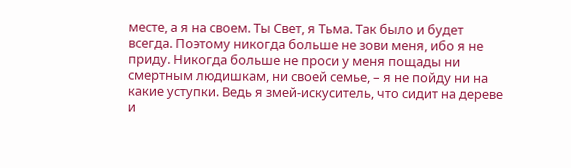месте, а я на своем. Ты Свет, я Тьма. Так было и будет всегда. Поэтому никогда больше не зови меня, ибо я не приду. Никогда больше не проси у меня пощады ни смертным людишкам, ни своей семье, – я не пойду ни на какие уступки. Ведь я змей-искуситель, что сидит на дереве и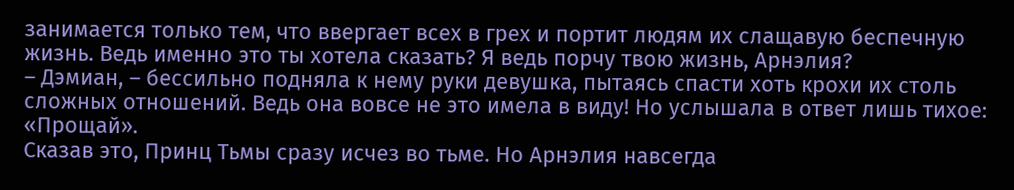занимается только тем, что ввергает всех в грех и портит людям их слащавую беспечную жизнь. Ведь именно это ты хотела сказать? Я ведь порчу твою жизнь, Арнэлия?
– Дэмиан, – бессильно подняла к нему руки девушка, пытаясь спасти хоть крохи их столь сложных отношений. Ведь она вовсе не это имела в виду! Но услышала в ответ лишь тихое: «Прощай».
Сказав это, Принц Тьмы сразу исчез во тьме. Но Арнэлия навсегда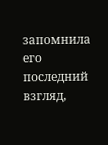запомнила его последний взгляд,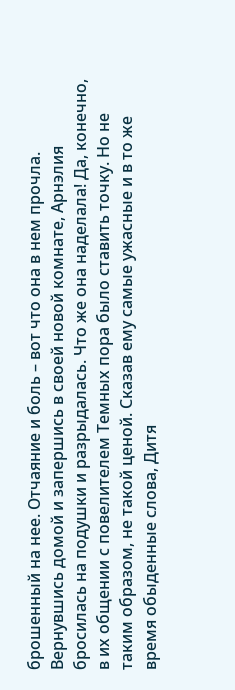брошенный на нее. Отчаяние и боль – вот что она в нем прочла.
Вернувшись домой и запершись в своей новой комнате, Арнэлия бросилась на подушки и разрыдалась. Что же она наделала! Да, конечно, в их общении с повелителем Темных пора было ставить точку. Но не таким образом, не такой ценой. Сказав ему самые ужасные и в то же время обыденные слова, Дитя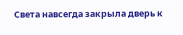Света навсегда закрыла дверь к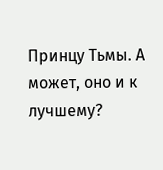Принцу Тьмы. А может, оно и к лучшему?